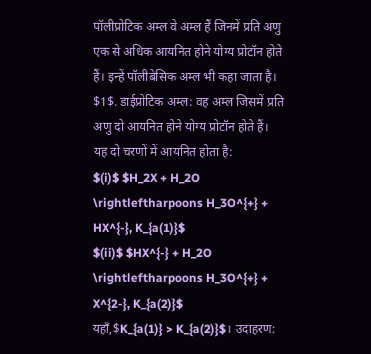पॉलीप्रोटिक अम्ल वे अम्ल हैं जिनमें प्रति अणु एक से अधिक आयनित होने योग्य प्रोटॉन होते हैं। इन्हें पॉलीबेसिक अम्ल भी कहा जाता है।
$1$. डाईप्रोटिक अम्ल: वह अम्ल जिसमें प्रति अणु दो आयनित होने योग्य प्रोटॉन होते हैं। यह दो चरणों में आयनित होता है:
$(i)$ $H_2X + H_2O \rightleftharpoons H_3O^{+} + HX^{-}, K_{a(1)}$
$(ii)$ $HX^{-} + H_2O \rightleftharpoons H_3O^{+} + X^{2-}, K_{a(2)}$
यहाँ,$K_{a(1)} > K_{a(2)}$। उदाहरण: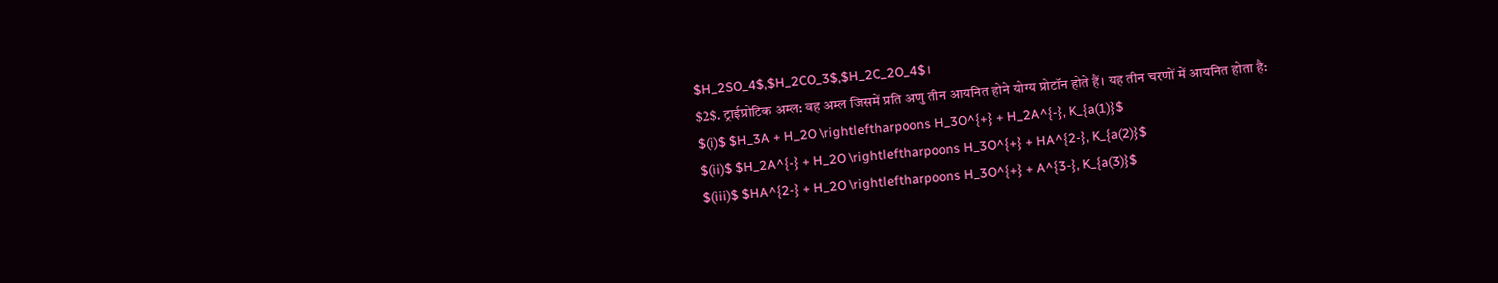$H_2SO_4$,$H_2CO_3$,$H_2C_2O_4$।
$2$. ट्राईप्रोटिक अम्ल: वह अम्ल जिसमें प्रति अणु तीन आयनित होने योग्य प्रोटॉन होते हैं। यह तीन चरणों में आयनित होता है:
$(i)$ $H_3A + H_2O \rightleftharpoons H_3O^{+} + H_2A^{-}, K_{a(1)}$
$(ii)$ $H_2A^{-} + H_2O \rightleftharpoons H_3O^{+} + HA^{2-}, K_{a(2)}$
$(iii)$ $HA^{2-} + H_2O \rightleftharpoons H_3O^{+} + A^{3-}, K_{a(3)}$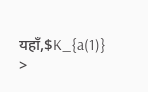यहाँ,$K_{a(1)} >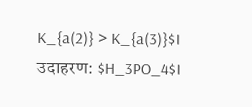K_{a(2)} > K_{a(3)}$। उदाहरण: $H_3PO_4$।